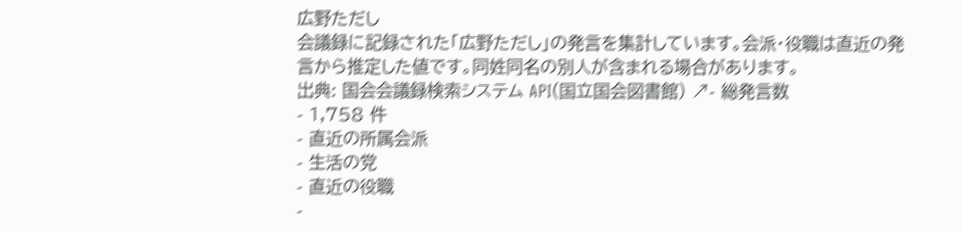広野ただし
会議録に記録された「広野ただし」の発言を集計しています。会派・役職は直近の発言から推定した値です。同姓同名の別人が含まれる場合があります。
出典: 国会会議録検索システム API(国立国会図書館) ↗- 総発言数
- 1,758 件
- 直近の所属会派
- 生活の党
- 直近の役職
-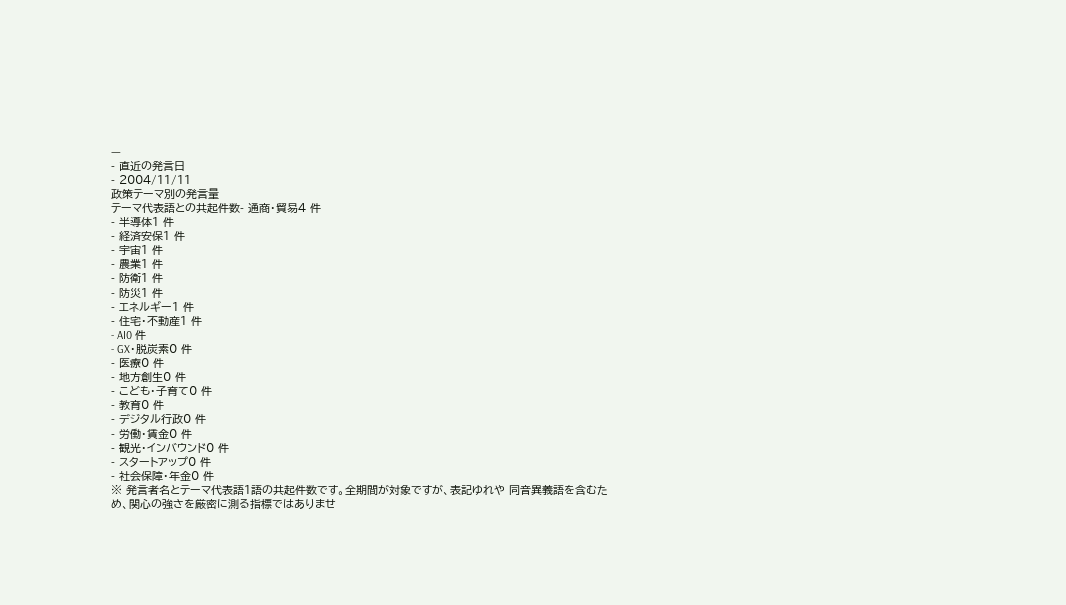—
- 直近の発言日
- 2004/11/11
政策テーマ別の発言量
テーマ代表語との共起件数- 通商・貿易4 件
- 半導体1 件
- 経済安保1 件
- 宇宙1 件
- 農業1 件
- 防衛1 件
- 防災1 件
- エネルギー1 件
- 住宅・不動産1 件
- AI0 件
- GX・脱炭素0 件
- 医療0 件
- 地方創生0 件
- こども・子育て0 件
- 教育0 件
- デジタル行政0 件
- 労働・賃金0 件
- 観光・インバウンド0 件
- スタートアップ0 件
- 社会保障・年金0 件
※ 発言者名とテーマ代表語1語の共起件数です。全期間が対象ですが、表記ゆれや 同音異義語を含むため、関心の強さを厳密に測る指標ではありませ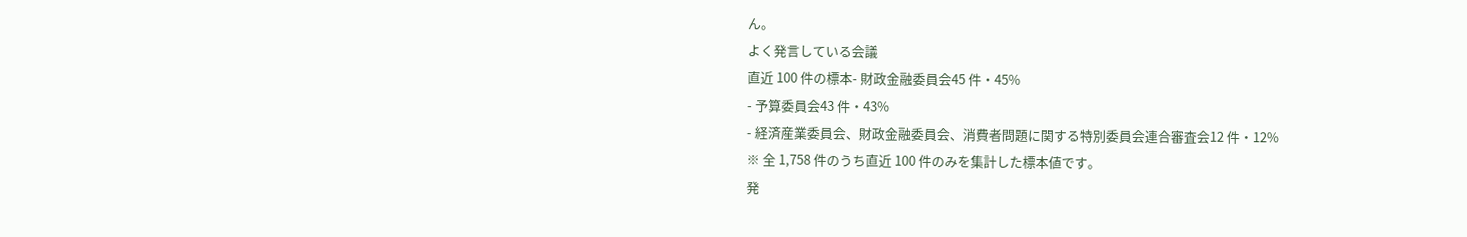ん。
よく発言している会議
直近 100 件の標本- 財政金融委員会45 件・45%
- 予算委員会43 件・43%
- 経済産業委員会、財政金融委員会、消費者問題に関する特別委員会連合審査会12 件・12%
※ 全 1,758 件のうち直近 100 件のみを集計した標本値です。
発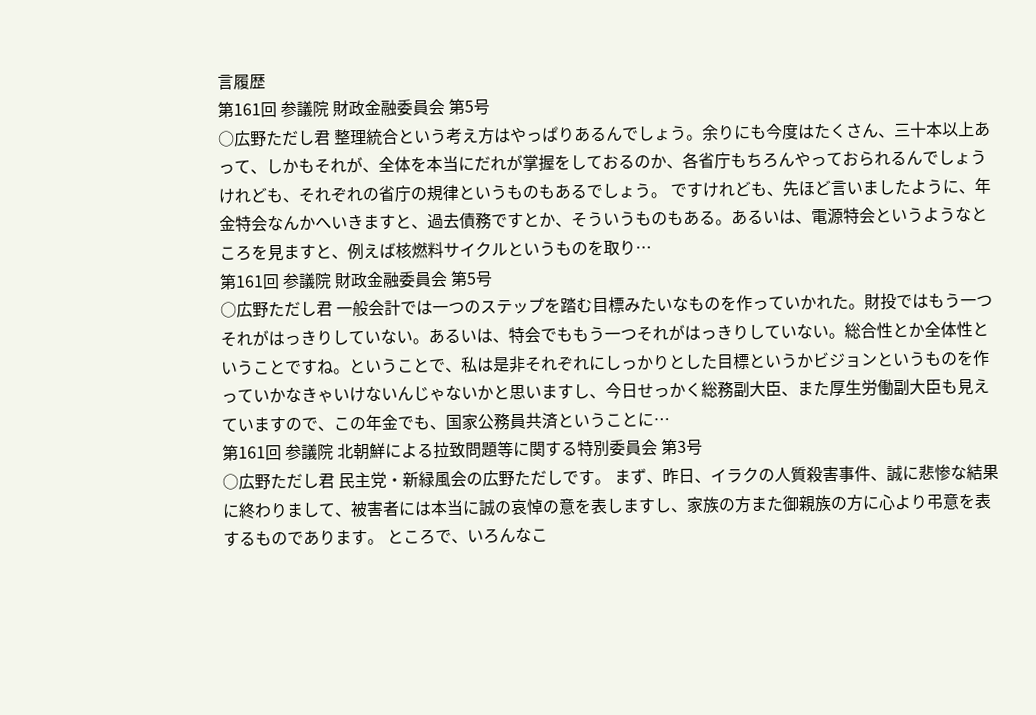言履歴
第161回 参議院 財政金融委員会 第5号
○広野ただし君 整理統合という考え方はやっぱりあるんでしょう。余りにも今度はたくさん、三十本以上あって、しかもそれが、全体を本当にだれが掌握をしておるのか、各省庁もちろんやっておられるんでしょうけれども、それぞれの省庁の規律というものもあるでしょう。 ですけれども、先ほど言いましたように、年金特会なんかへいきますと、過去債務ですとか、そういうものもある。あるいは、電源特会というようなところを見ますと、例えば核燃料サイクルというものを取り…
第161回 参議院 財政金融委員会 第5号
○広野ただし君 一般会計では一つのステップを踏む目標みたいなものを作っていかれた。財投ではもう一つそれがはっきりしていない。あるいは、特会でももう一つそれがはっきりしていない。総合性とか全体性ということですね。ということで、私は是非それぞれにしっかりとした目標というかビジョンというものを作っていかなきゃいけないんじゃないかと思いますし、今日せっかく総務副大臣、また厚生労働副大臣も見えていますので、この年金でも、国家公務員共済ということに…
第161回 参議院 北朝鮮による拉致問題等に関する特別委員会 第3号
○広野ただし君 民主党・新緑風会の広野ただしです。 まず、昨日、イラクの人質殺害事件、誠に悲惨な結果に終わりまして、被害者には本当に誠の哀悼の意を表しますし、家族の方また御親族の方に心より弔意を表するものであります。 ところで、いろんなこ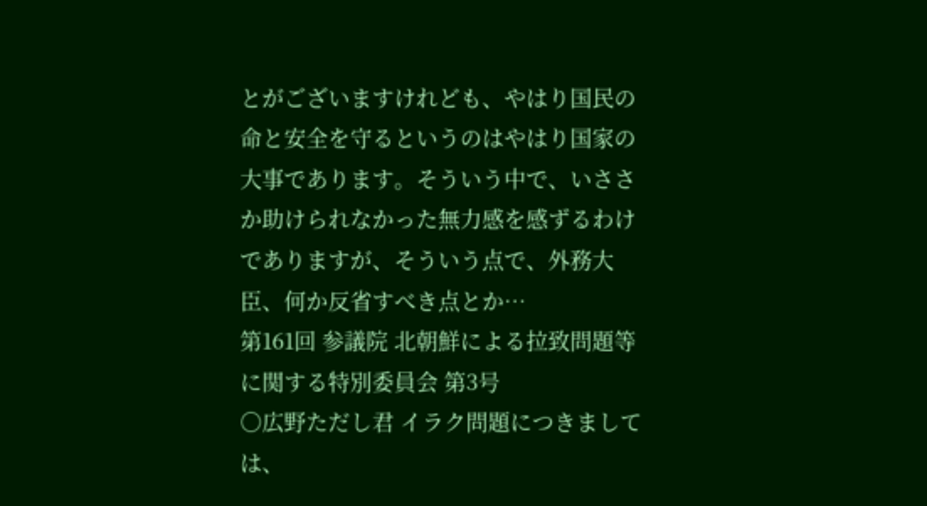とがございますけれども、やはり国民の命と安全を守るというのはやはり国家の大事であります。そういう中で、いささか助けられなかった無力感を感ずるわけでありますが、そういう点で、外務大臣、何か反省すべき点とか…
第161回 参議院 北朝鮮による拉致問題等に関する特別委員会 第3号
○広野ただし君 イラク問題につきましては、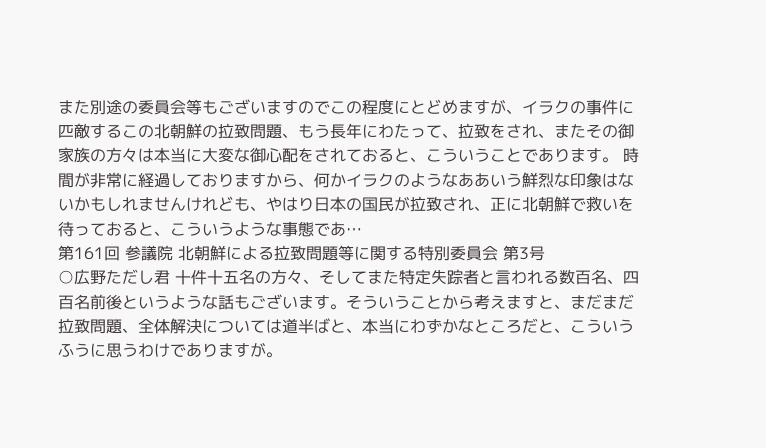また別途の委員会等もございますのでこの程度にとどめますが、イラクの事件に匹敵するこの北朝鮮の拉致問題、もう長年にわたって、拉致をされ、またその御家族の方々は本当に大変な御心配をされておると、こういうことであります。 時間が非常に経過しておりますから、何かイラクのようなああいう鮮烈な印象はないかもしれませんけれども、やはり日本の国民が拉致され、正に北朝鮮で救いを待っておると、こういうような事態であ…
第161回 参議院 北朝鮮による拉致問題等に関する特別委員会 第3号
○広野ただし君 十件十五名の方々、そしてまた特定失踪者と言われる数百名、四百名前後というような話もございます。そういうことから考えますと、まだまだ拉致問題、全体解決については道半ばと、本当にわずかなところだと、こういうふうに思うわけでありますが。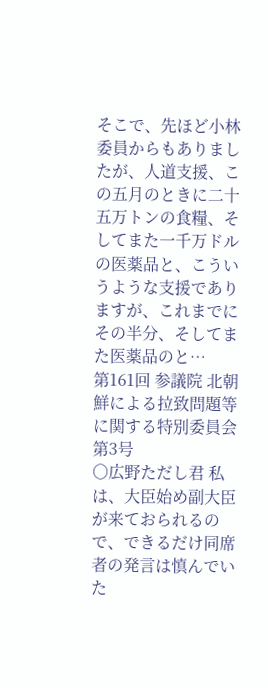そこで、先ほど小林委員からもありましたが、人道支援、この五月のときに二十五万トンの食糧、そしてまた一千万ドルの医薬品と、こういうような支援でありますが、これまでにその半分、そしてまた医薬品のと…
第161回 参議院 北朝鮮による拉致問題等に関する特別委員会 第3号
○広野ただし君 私は、大臣始め副大臣が来ておられるので、できるだけ同席者の発言は慎んでいた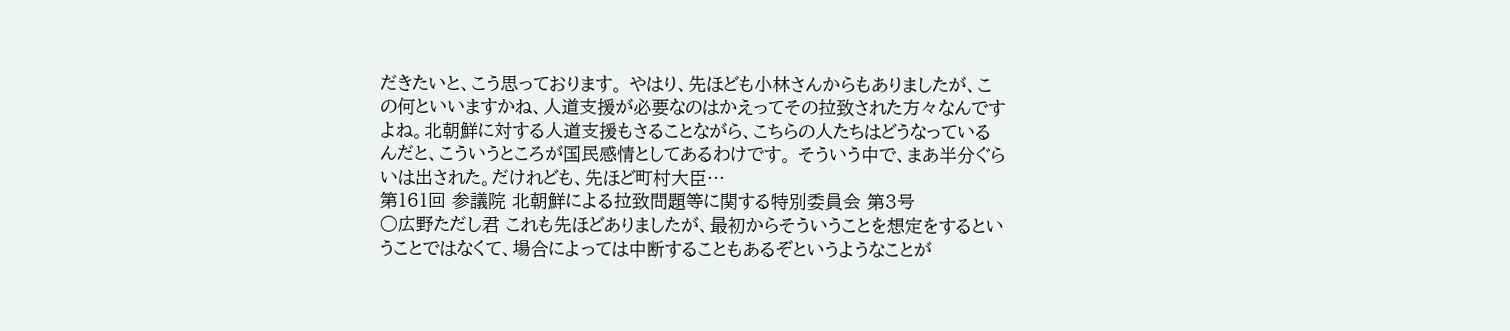だきたいと、こう思っております。 やはり、先ほども小林さんからもありましたが、この何といいますかね、人道支援が必要なのはかえってその拉致された方々なんですよね。北朝鮮に対する人道支援もさることながら、こちらの人たちはどうなっているんだと、こういうところが国民感情としてあるわけです。 そういう中で、まあ半分ぐらいは出された。だけれども、先ほど町村大臣…
第161回 参議院 北朝鮮による拉致問題等に関する特別委員会 第3号
○広野ただし君 これも先ほどありましたが、最初からそういうことを想定をするということではなくて、場合によっては中断することもあるぞというようなことが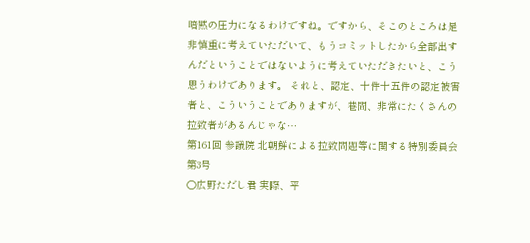暗黙の圧力になるわけですね。ですから、そこのところは是非慎重に考えていただいて、もうコミットしたから全部出すんだということではないように考えていただきたいと、こう思うわけであります。 それと、認定、十件十五件の認定被害者と、こういうことでありますが、巷間、非常にたくさんの拉致者があるんじゃな…
第161回 参議院 北朝鮮による拉致問題等に関する特別委員会 第3号
○広野ただし君 実際、平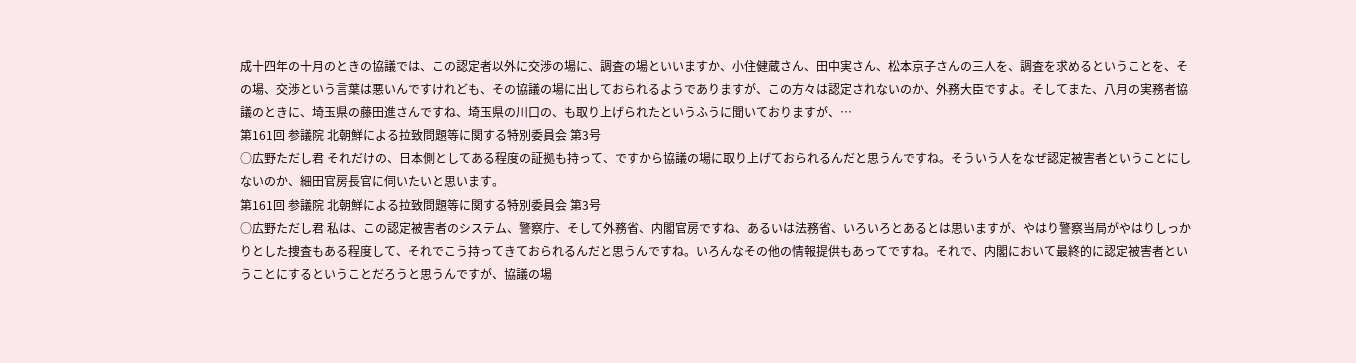成十四年の十月のときの協議では、この認定者以外に交渉の場に、調査の場といいますか、小住健蔵さん、田中実さん、松本京子さんの三人を、調査を求めるということを、その場、交渉という言葉は悪いんですけれども、その協議の場に出しておられるようでありますが、この方々は認定されないのか、外務大臣ですよ。そしてまた、八月の実務者協議のときに、埼玉県の藤田進さんですね、埼玉県の川口の、も取り上げられたというふうに聞いておりますが、…
第161回 参議院 北朝鮮による拉致問題等に関する特別委員会 第3号
○広野ただし君 それだけの、日本側としてある程度の証拠も持って、ですから協議の場に取り上げておられるんだと思うんですね。そういう人をなぜ認定被害者ということにしないのか、細田官房長官に伺いたいと思います。
第161回 参議院 北朝鮮による拉致問題等に関する特別委員会 第3号
○広野ただし君 私は、この認定被害者のシステム、警察庁、そして外務省、内閣官房ですね、あるいは法務省、いろいろとあるとは思いますが、やはり警察当局がやはりしっかりとした捜査もある程度して、それでこう持ってきておられるんだと思うんですね。いろんなその他の情報提供もあってですね。それで、内閣において最終的に認定被害者ということにするということだろうと思うんですが、協議の場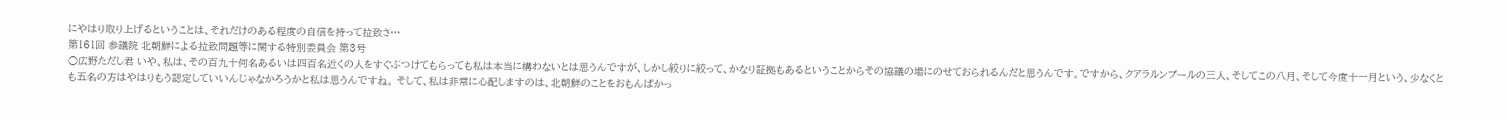にやはり取り上げるということは、それだけのある程度の自信を持って拉致さ…
第161回 参議院 北朝鮮による拉致問題等に関する特別委員会 第3号
○広野ただし君 いや、私は、その百九十何名あるいは四百名近くの人をすぐぶつけてもらっても私は本当に構わないとは思うんですが、しかし絞りに絞って、かなり証拠もあるということからその協議の場にのせておられるんだと思うんです。ですから、クアラルンプールの三人、そしてこの八月、そして今度十一月という、少なくとも五名の方はやはりもう認定していいんじゃなかろうかと私は思うんですね。 そして、私は非常に心配しますのは、北朝鮮のことをおもんぱかっ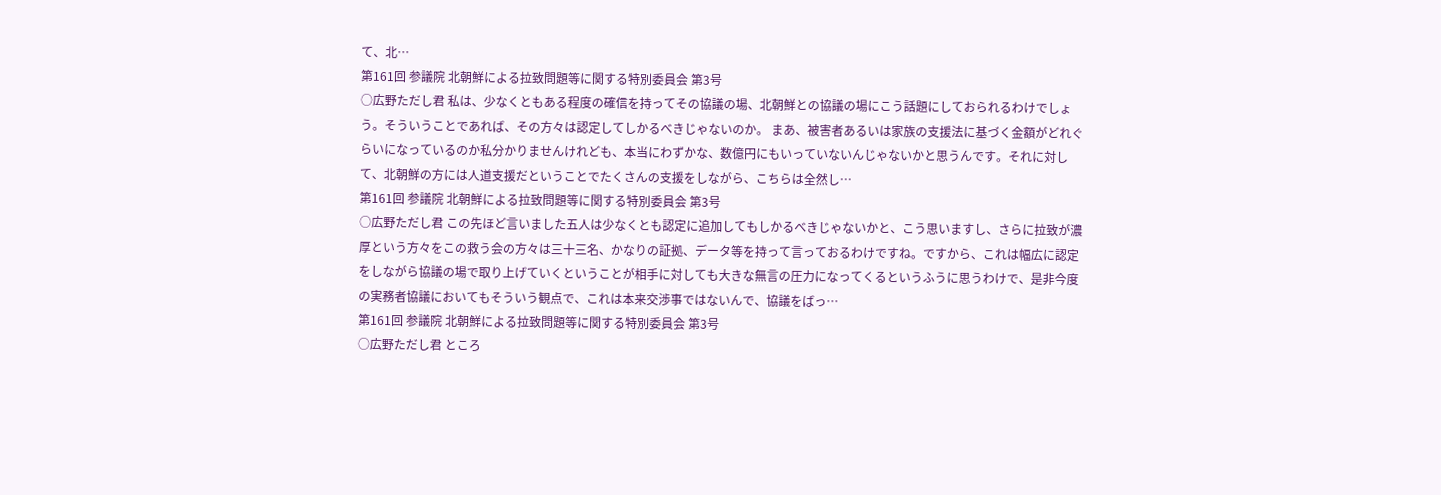て、北…
第161回 参議院 北朝鮮による拉致問題等に関する特別委員会 第3号
○広野ただし君 私は、少なくともある程度の確信を持ってその協議の場、北朝鮮との協議の場にこう話題にしておられるわけでしょう。そういうことであれば、その方々は認定してしかるべきじゃないのか。 まあ、被害者あるいは家族の支援法に基づく金額がどれぐらいになっているのか私分かりませんけれども、本当にわずかな、数億円にもいっていないんじゃないかと思うんです。それに対して、北朝鮮の方には人道支援だということでたくさんの支援をしながら、こちらは全然し…
第161回 参議院 北朝鮮による拉致問題等に関する特別委員会 第3号
○広野ただし君 この先ほど言いました五人は少なくとも認定に追加してもしかるべきじゃないかと、こう思いますし、さらに拉致が濃厚という方々をこの救う会の方々は三十三名、かなりの証拠、データ等を持って言っておるわけですね。ですから、これは幅広に認定をしながら協議の場で取り上げていくということが相手に対しても大きな無言の圧力になってくるというふうに思うわけで、是非今度の実務者協議においてもそういう観点で、これは本来交渉事ではないんで、協議をばっ…
第161回 参議院 北朝鮮による拉致問題等に関する特別委員会 第3号
○広野ただし君 ところ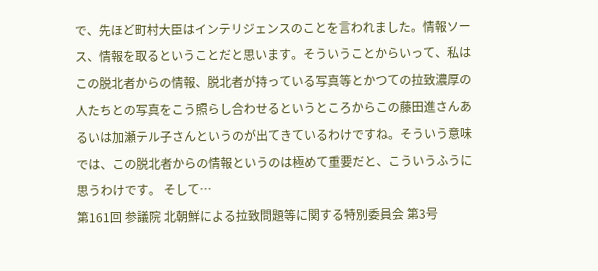で、先ほど町村大臣はインテリジェンスのことを言われました。情報ソース、情報を取るということだと思います。そういうことからいって、私はこの脱北者からの情報、脱北者が持っている写真等とかつての拉致濃厚の人たちとの写真をこう照らし合わせるというところからこの藤田進さんあるいは加瀬テル子さんというのが出てきているわけですね。そういう意味では、この脱北者からの情報というのは極めて重要だと、こういうふうに思うわけです。 そして…
第161回 参議院 北朝鮮による拉致問題等に関する特別委員会 第3号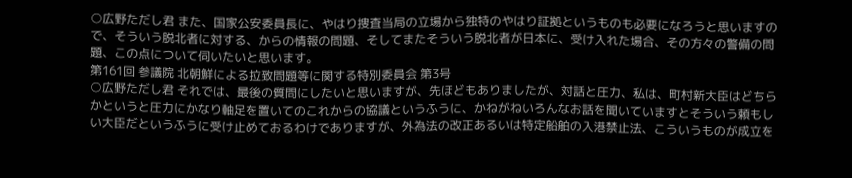○広野ただし君 また、国家公安委員長に、やはり捜査当局の立場から独特のやはり証拠というものも必要になろうと思いますので、そういう脱北者に対する、からの情報の問題、そしてまたそういう脱北者が日本に、受け入れた場合、その方々の警備の問題、この点について伺いたいと思います。
第161回 参議院 北朝鮮による拉致問題等に関する特別委員会 第3号
○広野ただし君 それでは、最後の質問にしたいと思いますが、先ほどもありましたが、対話と圧力、私は、町村新大臣はどちらかというと圧力にかなり軸足を置いてのこれからの協議というふうに、かねがねいろんなお話を聞いていますとそういう頼もしい大臣だというふうに受け止めておるわけでありますが、外為法の改正あるいは特定船舶の入港禁止法、こういうものが成立を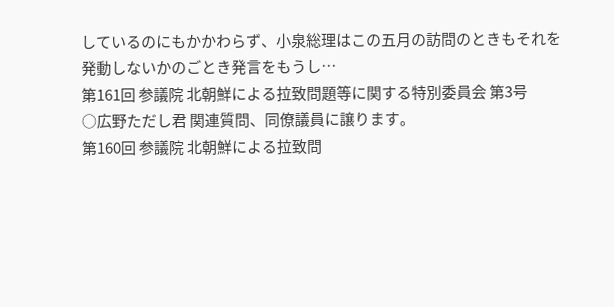しているのにもかかわらず、小泉総理はこの五月の訪問のときもそれを発動しないかのごとき発言をもうし…
第161回 参議院 北朝鮮による拉致問題等に関する特別委員会 第3号
○広野ただし君 関連質問、同僚議員に譲ります。
第160回 参議院 北朝鮮による拉致問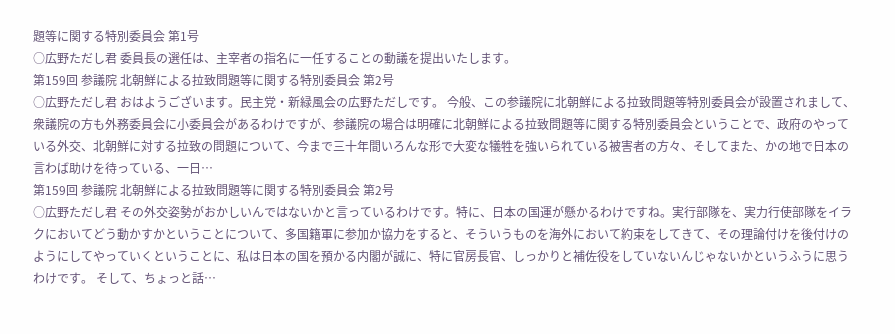題等に関する特別委員会 第1号
○広野ただし君 委員長の選任は、主宰者の指名に一任することの動議を提出いたします。
第159回 参議院 北朝鮮による拉致問題等に関する特別委員会 第2号
○広野ただし君 おはようございます。民主党・新緑風会の広野ただしです。 今般、この参議院に北朝鮮による拉致問題等特別委員会が設置されまして、衆議院の方も外務委員会に小委員会があるわけですが、参議院の場合は明確に北朝鮮による拉致問題等に関する特別委員会ということで、政府のやっている外交、北朝鮮に対する拉致の問題について、今まで三十年間いろんな形で大変な犠牲を強いられている被害者の方々、そしてまた、かの地で日本の言わば助けを待っている、一日…
第159回 参議院 北朝鮮による拉致問題等に関する特別委員会 第2号
○広野ただし君 その外交姿勢がおかしいんではないかと言っているわけです。特に、日本の国運が懸かるわけですね。実行部隊を、実力行使部隊をイラクにおいてどう動かすかということについて、多国籍軍に参加か協力をすると、そういうものを海外において約束をしてきて、その理論付けを後付けのようにしてやっていくということに、私は日本の国を預かる内閣が誠に、特に官房長官、しっかりと補佐役をしていないんじゃないかというふうに思うわけです。 そして、ちょっと話…